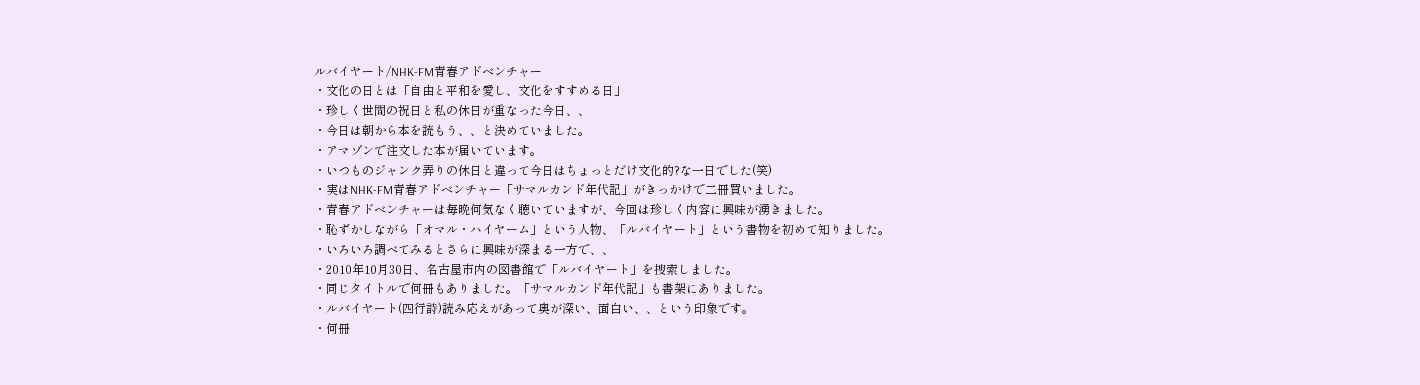ルバイヤート/NHK-FM青春アドベンチャー
・文化の日とは「自由と平和を愛し、文化をすすめる日」
・珍しく世間の祝日と私の休日が重なった今日、、
・今日は朝から本を読もう、、と決めていました。
・アマゾンで注文した本が届いています。
・いつものジャンク弄りの休日と違って今日はちょっとだけ文化的?な一日でした(笑)
・実はNHK-FM青春アドベンチャー「サマルカンド年代記」がきっかけで二冊買いました。
・青春アドベンチャーは毎晩何気なく聴いていますが、今回は珍しく内容に興味が湧きました。
・恥ずかしながら「オマル・ハイヤーム」という人物、「ルバイヤート」という書物を初めて知りました。
・いろいろ調べてみるとさらに興味が深まる一方で、、
・2010年10月30日、名古屋市内の図書館で「ルバイヤート」を捜索しました。
・同じタイトルで何冊もありました。「サマルカンド年代記」も書架にありました。
・ルバイヤート(四行詩)読み応えがあって奥が深い、面白い、、という印象です。
・何冊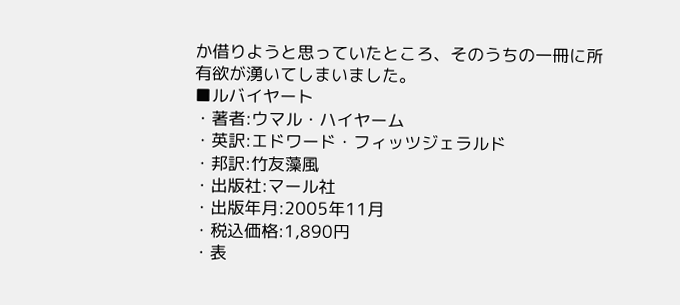か借りようと思っていたところ、そのうちの一冊に所有欲が湧いてしまいました。
■ルバイヤート
・著者:ウマル・ハイヤーム
・英訳:エドワード・フィッツジェラルド
・邦訳:竹友藻風
・出版社:マール社
・出版年月:2005年11月
・税込価格:1,890円
・表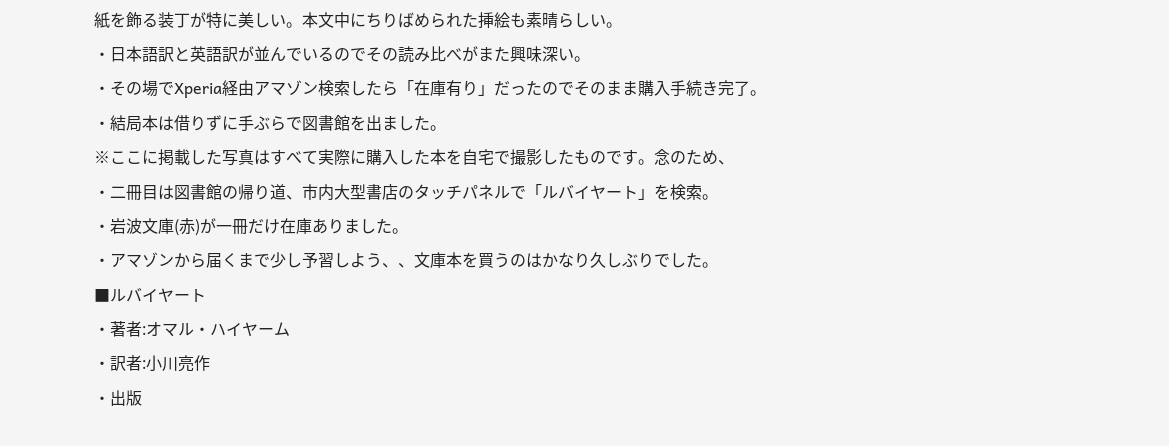紙を飾る装丁が特に美しい。本文中にちりばめられた挿絵も素晴らしい。
・日本語訳と英語訳が並んでいるのでその読み比べがまた興味深い。
・その場でXperia経由アマゾン検索したら「在庫有り」だったのでそのまま購入手続き完了。
・結局本は借りずに手ぶらで図書館を出ました。
※ここに掲載した写真はすべて実際に購入した本を自宅で撮影したものです。念のため、
・二冊目は図書館の帰り道、市内大型書店のタッチパネルで「ルバイヤート」を検索。
・岩波文庫(赤)が一冊だけ在庫ありました。
・アマゾンから届くまで少し予習しよう、、文庫本を買うのはかなり久しぶりでした。
■ルバイヤート
・著者:オマル・ハイヤーム
・訳者:小川亮作
・出版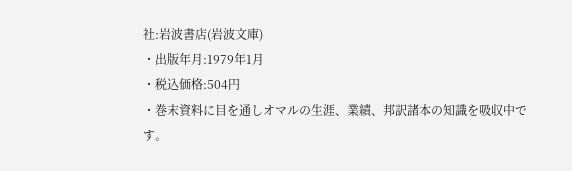社:岩波書店(岩波文庫)
・出版年月:1979年1月
・税込価格:504円
・巻末資料に目を通しオマルの生涯、業績、邦訳諸本の知識を吸収中です。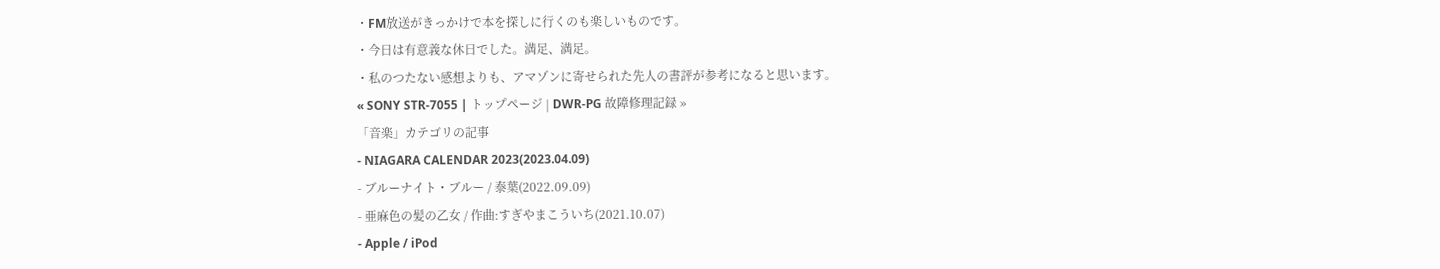・FM放送がきっかけで本を探しに行くのも楽しいものです。
・今日は有意義な休日でした。満足、満足。
・私のつたない感想よりも、アマゾンに寄せられた先人の書評が参考になると思います。
« SONY STR-7055 | トップページ | DWR-PG 故障修理記録 »
「音楽」カテゴリの記事
- NIAGARA CALENDAR 2023(2023.04.09)
- ブルーナイト・ブルー / 泰葉(2022.09.09)
- 亜麻色の髪の乙女 / 作曲:すぎやまこういち(2021.10.07)
- Apple / iPod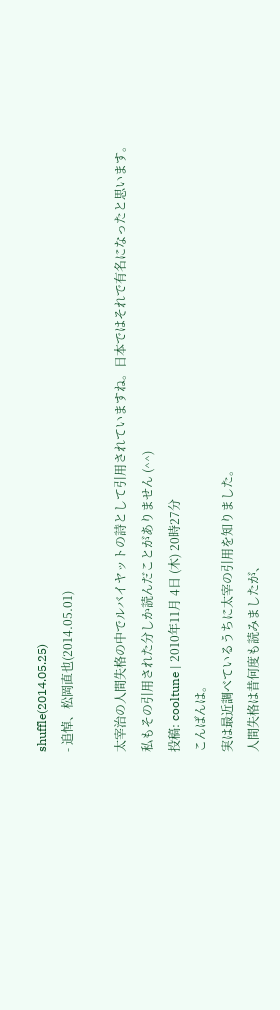shuffle(2014.05.25)
- 追悼、松岡直也(2014.05.01)

太宰治の人間失格の中でルバイヤットの詩として引用されていますね。日本ではそれで有名になったと思います。
私もその引用された分しか読んだことがありません (^^)
投稿: cooltune | 2010年11月 4日 (木) 20時27分
こんばんは。
実は最近調べているうちに太宰の引用を知りました。
人間失格は昔何度も読みましたが、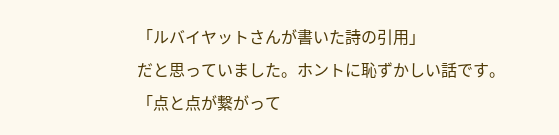「ルバイヤットさんが書いた詩の引用」
だと思っていました。ホントに恥ずかしい話です。
「点と点が繋がって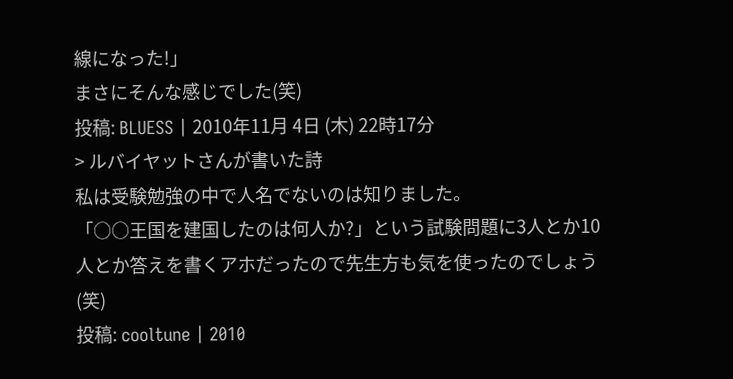線になった!」
まさにそんな感じでした(笑)
投稿: BLUESS | 2010年11月 4日 (木) 22時17分
> ルバイヤットさんが書いた詩
私は受験勉強の中で人名でないのは知りました。
「○○王国を建国したのは何人か?」という試験問題に3人とか10人とか答えを書くアホだったので先生方も気を使ったのでしょう(笑)
投稿: cooltune | 2010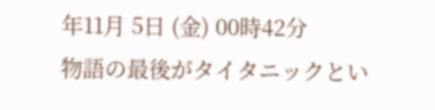年11月 5日 (金) 00時42分
物語の最後がタイタニックとい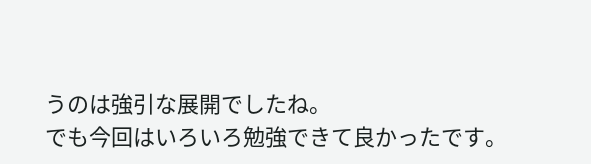うのは強引な展開でしたね。
でも今回はいろいろ勉強できて良かったです。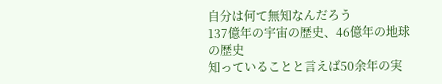自分は何て無知なんだろう
137億年の宇宙の歴史、46億年の地球の歴史
知っていることと言えば50余年の実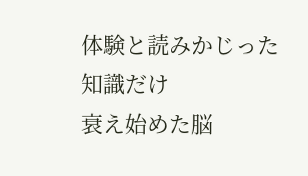体験と読みかじった知識だけ
衰え始めた脳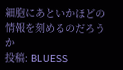細胞にあといかほどの情報を刻めるのだろうか
投稿: BLUESS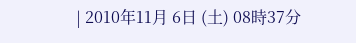| 2010年11月 6日 (土) 08時37分